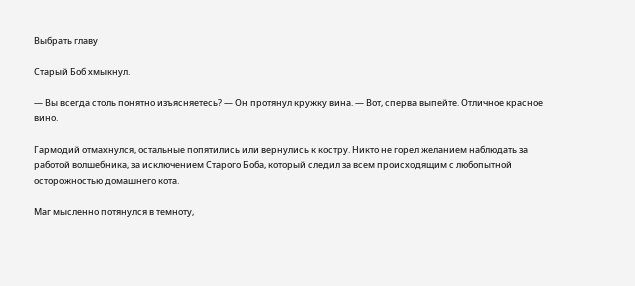Выбрать главу

Старый Боб хмыкнул.

— Вы всегда столь понятно изъясняетесь? — Он протянул кружку вина. — Вот, сперва выпейте. Отличное красное вино.

Гармодий отмахнулся, остальные попятились или вернулись к костру. Никто не горел желанием наблюдать за работой волшебника, за исключением Старого Боба, который следил за всем происходящим с любопытной осторожностью домашнего кота.

Маг мысленно потянулся в темноту,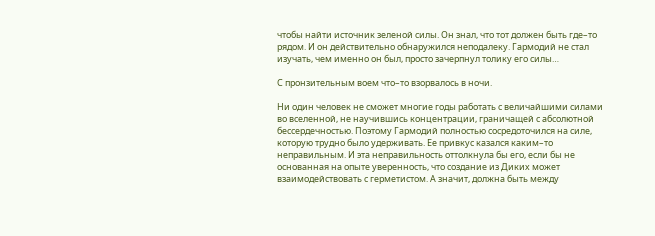чтобы найти источник зеленой силы. Он знал, что тот должен быть где–то рядом. И он действительно обнаружился неподалеку. Гармодий не стал изучать, чем именно он был, просто зачерпнул толику его силы…

С пронзительным воем что–то взорвалось в ночи.

Ни один человек не сможет многие годы работать с величайшими силами во вселенной, не научившись концентрации, граничащей с абсолютной бессердечностью. Поэтому Гармодий полностью сосредоточился на силе, которую трудно было удерживать. Ее привкус казался каким–то неправильным. И эта неправильность оттолкнула бы его, если бы не основанная на опыте уверенность, что создание из Диких может взаимодействовать с герметистом. А значит, должна быть между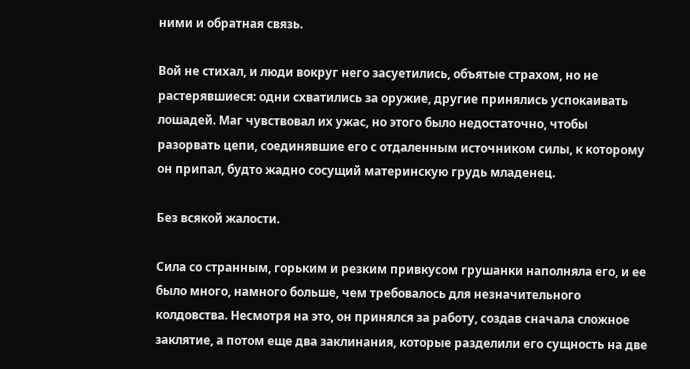ними и обратная связь.

Вой не стихал, и люди вокруг него засуетились, объятые страхом, но не растерявшиеся: одни схватились за оружие, другие принялись успокаивать лошадей. Маг чувствовал их ужас, но этого было недостаточно, чтобы разорвать цепи, соединявшие его с отдаленным источником силы, к которому он припал, будто жадно сосущий материнскую грудь младенец.

Без всякой жалости.

Сила со странным, горьким и резким привкусом грушанки наполняла его, и ее было много, намного больше, чем требовалось для незначительного колдовства. Несмотря на это, он принялся за работу, создав сначала сложное заклятие, а потом еще два заклинания, которые разделили его сущность на две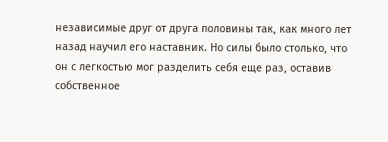независимые друг от друга половины так, как много лет назад научил его наставник. Но силы было столько, что он с легкостью мог разделить себя еще раз, оставив собственное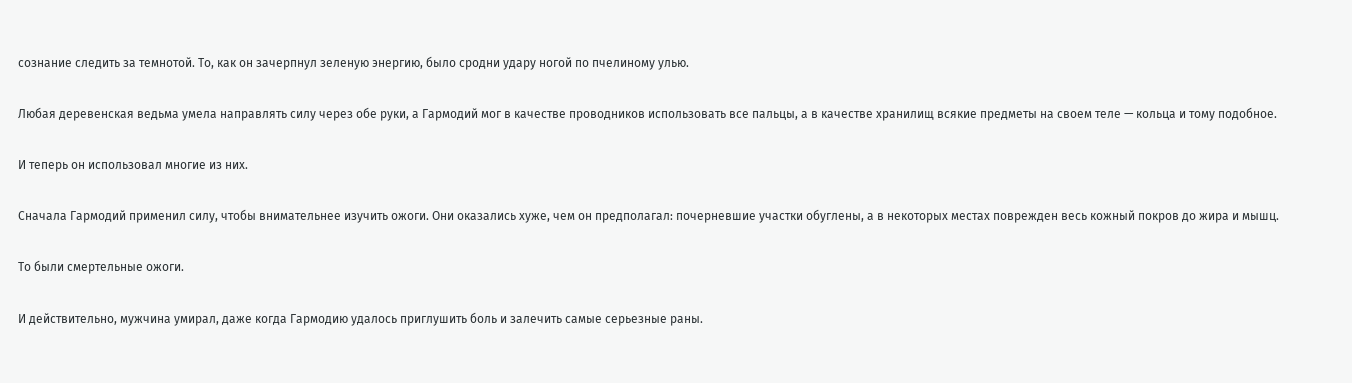сознание следить за темнотой. То, как он зачерпнул зеленую энергию, было сродни удару ногой по пчелиному улью.

Любая деревенская ведьма умела направлять силу через обе руки, а Гармодий мог в качестве проводников использовать все пальцы, а в качестве хранилищ всякие предметы на своем теле — кольца и тому подобное.

И теперь он использовал многие из них.

Сначала Гармодий применил силу, чтобы внимательнее изучить ожоги. Они оказались хуже, чем он предполагал: почерневшие участки обуглены, а в некоторых местах поврежден весь кожный покров до жира и мышц.

То были смертельные ожоги.

И действительно, мужчина умирал, даже когда Гармодию удалось приглушить боль и залечить самые серьезные раны.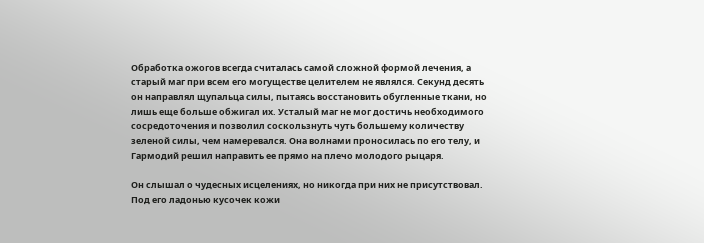Обработка ожогов всегда считалась самой сложной формой лечения, а старый маг при всем его могуществе целителем не являлся. Секунд десять он направлял щупальца силы, пытаясь восстановить обугленные ткани, но лишь еще больше обжигал их. Усталый маг не мог достичь необходимого сосредоточения и позволил соскользнуть чуть большему количеству зеленой силы, чем намеревался. Она волнами проносилась по его телу, и Гармодий решил направить ее прямо на плечо молодого рыцаря.

Он слышал о чудесных исцелениях, но никогда при них не присутствовал. Под его ладонью кусочек кожи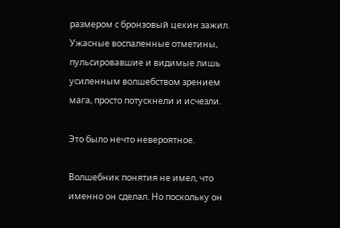размером с бронзовый цехин зажил. Ужасные воспаленные отметины, пульсировавшие и видимые лишь усиленным волшебством зрением мага, просто потускнели и исчезли.

Это было нечто невероятное.

Волшебник понятия не имел, что именно он сделал. Но поскольку он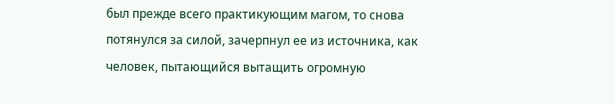был прежде всего практикующим магом, то снова потянулся за силой, зачерпнул ее из источника, как человек, пытающийся вытащить огромную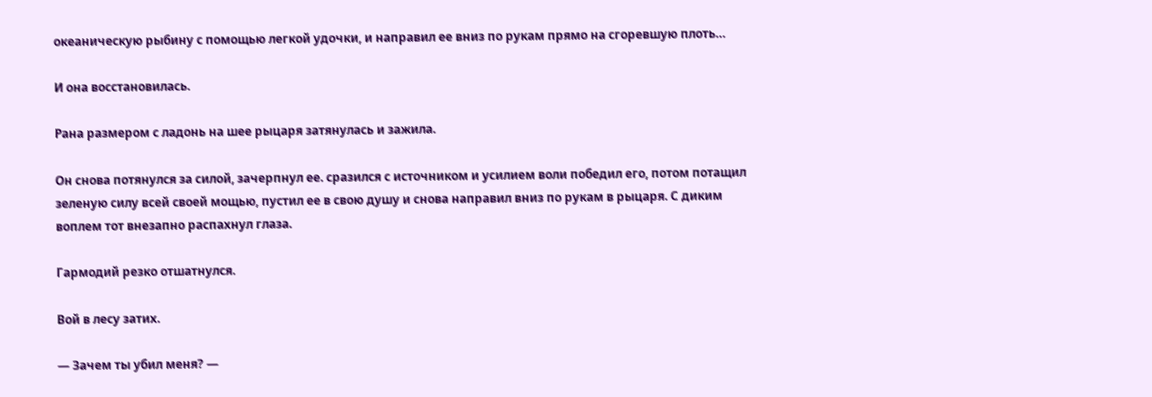океаническую рыбину с помощью легкой удочки, и направил ее вниз по рукам прямо на сгоревшую плоть…

И она восстановилась.

Рана размером с ладонь на шее рыцаря затянулась и зажила.

Он снова потянулся за силой, зачерпнул ее. сразился с источником и усилием воли победил его, потом потащил зеленую силу всей своей мощью, пустил ее в свою душу и снова направил вниз по рукам в рыцаря. С диким воплем тот внезапно распахнул глаза.

Гармодий резко отшатнулся.

Вой в лесу затих.

— Зачем ты убил меня? —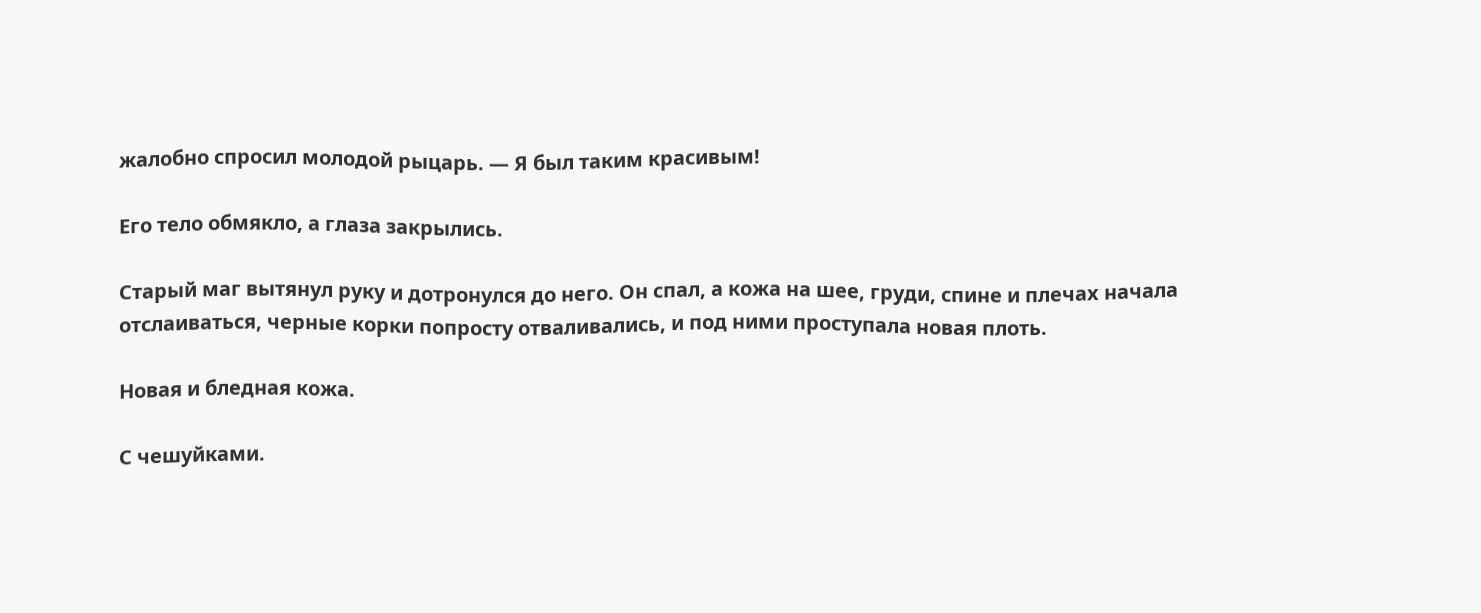жалобно спросил молодой рыцарь. — Я был таким красивым!

Его тело обмякло, а глаза закрылись.

Старый маг вытянул руку и дотронулся до него. Он спал, а кожа на шее, груди, спине и плечах начала отслаиваться, черные корки попросту отваливались, и под ними проступала новая плоть.

Новая и бледная кожа.

С чешуйками.